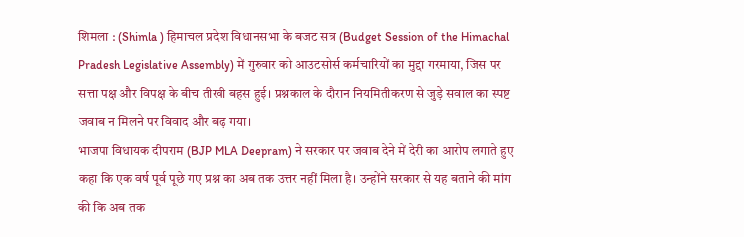शिमला : (Shimla ) हिमाचल प्रदेश विधानसभा के बजट सत्र (Budget Session of the Himachal Pradesh Legislative Assembly) में गुरुवार को आउटसोर्स कर्मचारियों का मुद्दा गरमाया, जिस पर सत्ता पक्ष और विपक्ष के बीच तीखी बहस हुई। प्रश्नकाल के दौरान नियमितीकरण से जुड़े सवाल का स्पष्ट जवाब न मिलने पर विवाद और बढ़ गया।
भाजपा विधायक दीपराम (BJP MLA Deepram) ने सरकार पर जवाब देने में देरी का आरोप लगाते हुए कहा कि एक वर्ष पूर्व पूछे गए प्रश्न का अब तक उत्तर नहीं मिला है। उन्होंने सरकार से यह बताने की मांग की कि अब तक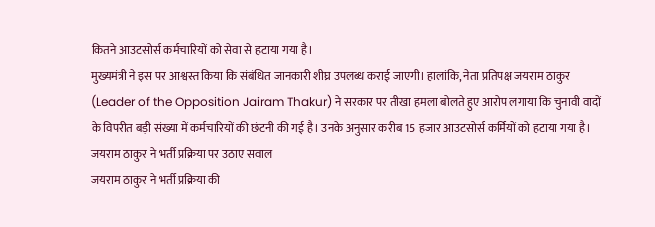कितने आउटसोर्स कर्मचारियों को सेवा से हटाया गया है।
मुख्यमंत्री ने इस पर आश्वस्त किया कि संबंधित जानकारी शीघ्र उपलब्ध कराई जाएगी। हालांकि, नेता प्रतिपक्ष जयराम ठाकुर (Leader of the Opposition Jairam Thakur) ने सरकार पर तीखा हमला बोलते हुए आरोप लगाया कि चुनावी वादों के विपरीत बड़ी संख्या में कर्मचारियों की छंटनी की गई है। उनके अनुसार करीब 15 हजार आउटसोर्स कर्मियों को हटाया गया है।
जयराम ठाकुर ने भर्ती प्रक्रिया पर उठाए सवाल
जयराम ठाकुर ने भर्ती प्रक्रिया की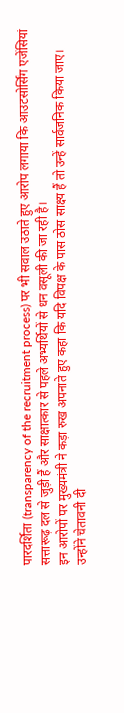पारदर्शिता (transparency of the recruitment process) पर भी सवाल उठाते हुए आरोप लगाया कि आउटसोर्सिंग एजेंसियां सत्तारूढ़ दल से जुड़ी हैं और साक्षात्कार से पहले अभ्यर्थियों से धन वसूली की जा रही है।
इन आरोपों पर मुख्यमंत्री ने कड़ा रुख अपनाते हुए कहा कि यदि विपक्ष के पास ठोस साक्ष्य हैं तो उन्हें सार्वजनिक किया जाए। उन्होंने चेतावनी दी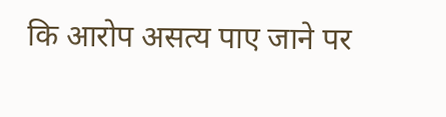कि आरोप असत्य पाए जाने पर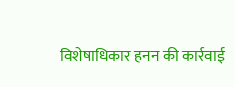विशेषाधिकार हनन की कार्रवाई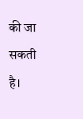की जा सकती है।